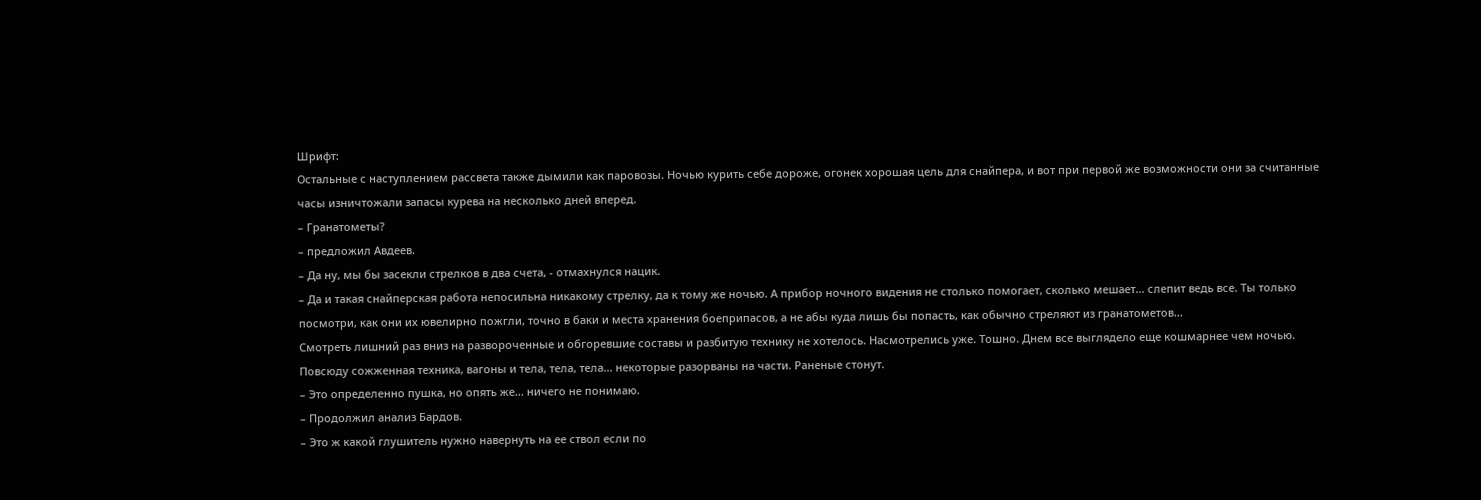Шрифт:
Остальные с наступлением рассвета также дымили как паровозы. Ночью курить себе дороже, огонек хорошая цель для снайпера, и вот при первой же возможности они за считанные часы изничтожали запасы курева на несколько дней вперед.
– Гранатометы?
– предложил Авдеев.
– Да ну, мы бы засекли стрелков в два счета, - отмахнулся нацик.
– Да и такая снайперская работа непосильна никакому стрелку, да к тому же ночью. А прибор ночного видения не столько помогает, сколько мешает... слепит ведь все. Ты только посмотри, как они их ювелирно пожгли, точно в баки и места хранения боеприпасов, а не абы куда лишь бы попасть, как обычно стреляют из гранатометов...
Смотреть лишний раз вниз на развороченные и обгоревшие составы и разбитую технику не хотелось. Насмотрелись уже. Тошно. Днем все выглядело еще кошмарнее чем ночью. Повсюду сожженная техника, вагоны и тела, тела, тела... некоторые разорваны на части. Раненые стонут.
– Это определенно пушка, но опять же... ничего не понимаю.
– Продолжил анализ Бардов.
– Это ж какой глушитель нужно навернуть на ее ствол если по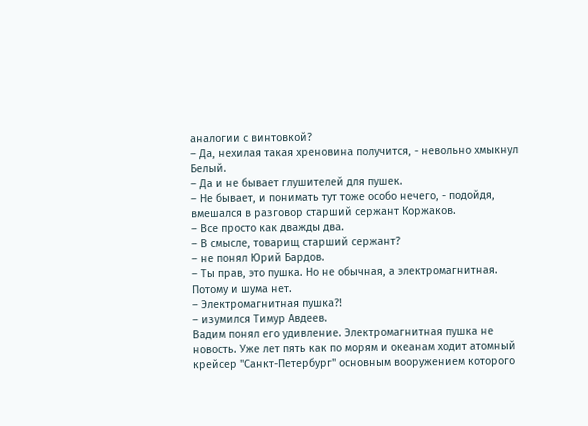аналогии с винтовкой?
– Да, нехилая такая хреновина получится, - невольно хмыкнул Белый.
– Да и не бывает глушителей для пушек.
– Не бывает, и понимать тут тоже особо нечего, - подойдя, вмешался в разговор старший сержант Коржаков.
– Все просто как дважды два.
– В смысле, товарищ старший сержант?
– не понял Юрий Бардов.
– Ты прав, это пушка. Но не обычная, а электромагнитная. Потому и шума нет.
– Электромагнитная пушка?!
– изумился Тимур Авдеев.
Вадим понял его удивление. Электромагнитная пушка не новость. Уже лет пять как по морям и океанам ходит атомный крейсер "Санкт-Петербург" основным вооружением которого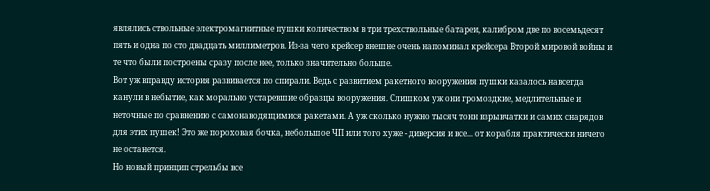являлись ствольные электромагнитные пушки количеством в три трехствольные батареи, калибром две по восемьдесят пять и одна по сто двадцать миллиметров. Из-за чего крейсер внешне очень напоминал крейсера Второй мировой войны и те что были построены сразу после нее, только значительно больше.
Вот уж вправду история развивается по спирали. Ведь с развитием ракетного вооружения пушки казалось навсегда канули в небытие, как морально устаревшие образцы вооружения. Слишком уж они громоздкие, медлительные и неточные по сравнению с самонаводящимися ракетами. А уж сколько нужно тысяч тонн взрывчатки и самих снарядов для этих пушек! Это же пороховая бочка, небольшое ЧП или того хуже - диверсия и все... от корабля практически ничего не останется.
Но новый принцип стрельбы все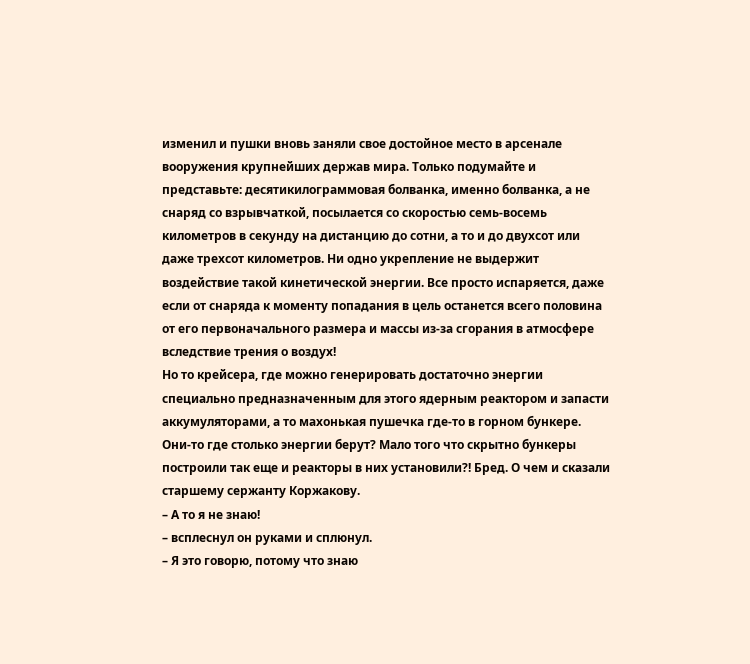изменил и пушки вновь заняли свое достойное место в арсенале вооружения крупнейших держав мира. Только подумайте и представьте: десятикилограммовая болванка, именно болванка, а не снаряд со взрывчаткой, посылается со скоростью семь-восемь километров в секунду на дистанцию до сотни, а то и до двухсот или даже трехсот километров. Ни одно укрепление не выдержит воздействие такой кинетической энергии. Все просто испаряется, даже если от снаряда к моменту попадания в цель останется всего половина от его первоначального размера и массы из-за сгорания в атмосфере вследствие трения о воздух!
Но то крейсера, где можно генерировать достаточно энергии специально предназначенным для этого ядерным реактором и запасти аккумуляторами, а то махонькая пушечка где-то в горном бункере. Они-то где столько энергии берут? Мало того что скрытно бункеры построили так еще и реакторы в них установили?! Бред. О чем и сказали старшему сержанту Коржакову.
– А то я не знаю!
– всплеснул он руками и сплюнул.
– Я это говорю, потому что знаю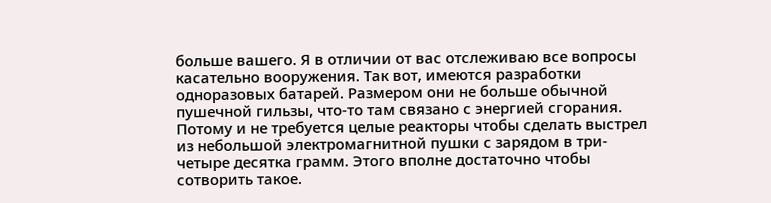больше вашего. Я в отличии от вас отслеживаю все вопросы касательно вооружения. Так вот, имеются разработки одноразовых батарей. Размером они не больше обычной пушечной гильзы, что-то там связано с энергией сгорания. Потому и не требуется целые реакторы чтобы сделать выстрел из небольшой электромагнитной пушки с зарядом в три-четыре десятка грамм. Этого вполне достаточно чтобы сотворить такое.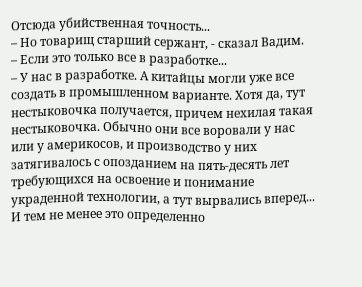Отсюда убийственная точность...
– Но товарищ старший сержант, - сказал Вадим.
– Если это только все в разработке...
– У нас в разработке. А китайцы могли уже все создать в промышленном варианте. Хотя да, тут нестыковочка получается, причем нехилая такая нестыковочка. Обычно они все воровали у нас или у америкосов, и производство у них затягивалось с опозданием на пять-десять лет требующихся на освоение и понимание украденной технологии, а тут вырвались вперед... И тем не менее это определенно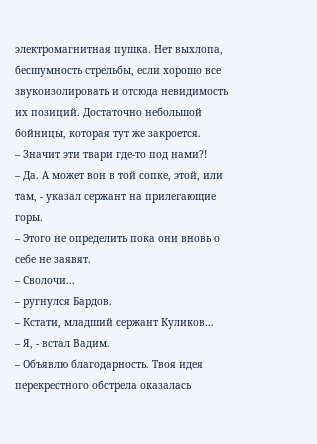электромагнитная пушка. Нет выхлопа, бесшумность стрельбы, если хорошо все звукоизолировать и отсюда невидимость их позиций. Достаточно небольшой бойницы, которая тут же закроется.
– Значит эти твари где-то под нами?!
– Да. А может вон в той сопке, этой, или там, - указал сержант на прилегающие горы.
– Этого не определить пока они вновь о себе не заявят.
– Сволочи...
– ругнулся Бардов.
– Кстати, младший сержант Куликов...
– Я, - встал Вадим.
– Объявлю благодарность. Твоя идея перекрестного обстрела оказалась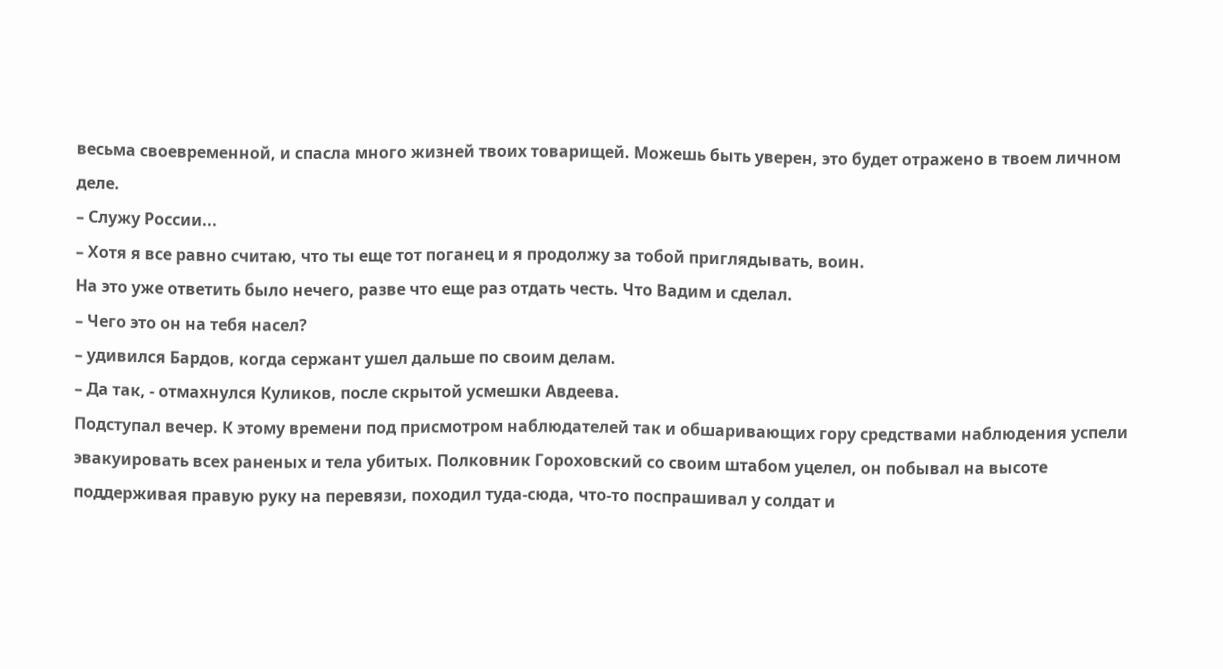весьма своевременной, и спасла много жизней твоих товарищей. Можешь быть уверен, это будет отражено в твоем личном деле.
– Служу России...
– Хотя я все равно считаю, что ты еще тот поганец и я продолжу за тобой приглядывать, воин.
На это уже ответить было нечего, разве что еще раз отдать честь. Что Вадим и сделал.
– Чего это он на тебя насел?
– удивился Бардов, когда сержант ушел дальше по своим делам.
– Да так, - отмахнулся Куликов, после скрытой усмешки Авдеева.
Подступал вечер. К этому времени под присмотром наблюдателей так и обшаривающих гору средствами наблюдения успели эвакуировать всех раненых и тела убитых. Полковник Гороховский со своим штабом уцелел, он побывал на высоте поддерживая правую руку на перевязи, походил туда-сюда, что-то поспрашивал у солдат и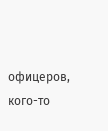офицеров, кого-то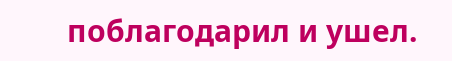поблагодарил и ушел.